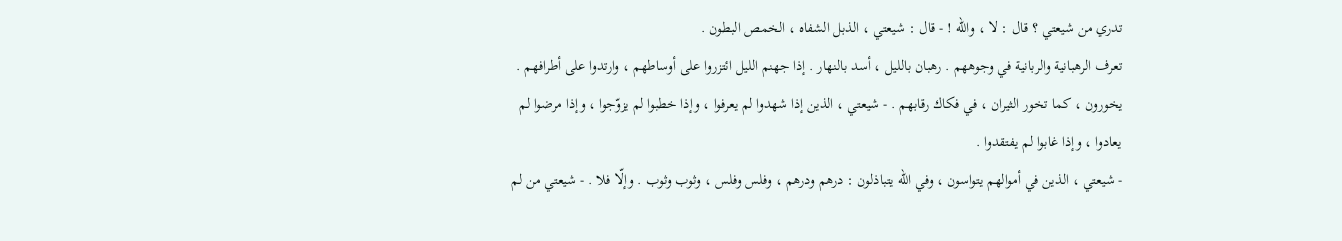تدري من شيعتي ؟ قال : لا ، واللّه ! - قال : شيعتي ، الذبل الشفاه ، الخمص البطون .
تعرف الرهبانية والربانية في وجوههم . رهبان بالليل ، أسد بالنهار . إذا جهنم الليل ائتزروا على أوساطهم ، وارتدوا على أطرافهم . يخورون ، كما تخور الثيران ، في فكاك رقابهم . - شيعتي ، الذين إذا شهدوا لم يعرفوا ، وإذا خطبوا لم يزوّجوا ، وإذا مرضوا لم يعادوا ، وإذا غابوا لم يفتقدوا .
- شيعتي ، الذين في أموالهم يتواسون ، وفي اللّه يتباذلون : درهم ودرهم ، وفلس وفلس ، وثوب وثوب . وإلّا فلا . - شيعتي من لم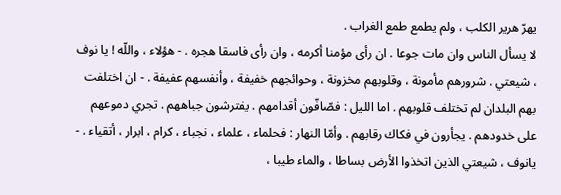يهرّ هرير الكلب ، ولم يطمع طمع الغراب .
لا يسأل الناس وان مات جوعا . ان رأى مؤمنا أكرمه ، وان رأى فاسقا هجره . - هؤلاء ، واللّه ! يا نوف ، شيعتي . شرورهم مأمونة ، وقلوبهم مخزونة ، وحوائجهم خفيفة ، وأنفسهم عفيفة . - ان اختلفت بهم البلدان لم تختلف قلوبهم . اما الليل : فصّافّون أقدامهم . يفترشون جباههم . تجري دموعهم على خدودهم . يجأرون في فكاك رقابهم . وأمّا النهار : فحلماء ، علماء ، نجباء ، كرام ، ابرار ، أتقياء . - يانوف ، شيعتي الذين اتخذوا الأرض بساطا ، والماء طيبا ،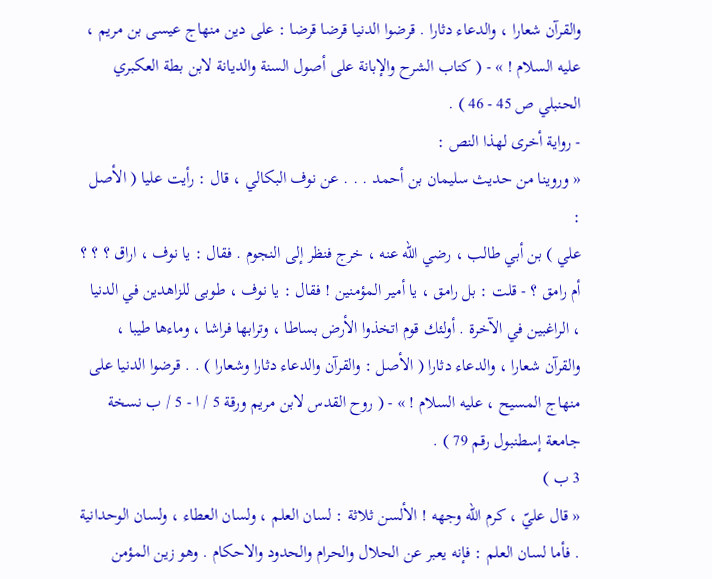والقرآن شعارا ، والدعاء دثارا . قرضوا الدنيا قرضا قرضا : على دين منهاج عيسى بن مريم ، عليه السلام ! » - ( كتاب الشرح والإبانة على أصول السنة والديانة لابن بطة العكبري الحنبلي ص 45 - 46 ) .
- رواية أخرى لهذا النص :
« وروينا من حديث سليمان بن أحمد . . . عن نوف البكالي ، قال : رأيت عليا ( الأصل :
علي ) بن أبي طالب ، رضي اللّه عنه ، خرج فنظر إلى النجوم . فقال : يا نوف ، اراق ؟ ؟ ؟
أم رامق ؟ - قلت : بل رامق ، يا أمير المؤمنين ! فقال : يا نوف ، طوبى للزاهدين في الدنيا ، الراغبين في الآخرة . أولئك قوم اتخذوا الأرض بساطا ، وترابها فراشا ، وماءها طيبا ، والقرآن شعارا ، والدعاء دثارا ( الأصل : والقرآن والدعاء دثارا وشعارا ) . . قرضوا الدنيا على منهاج المسيح ، عليه السلام ! » - ( روح القدس لابن مريم ورقة 5 / ا - 5 / ب نسخة جامعة إسطنبول رقم 79 ) .
3 ب )
« قال عليّ ، كرم اللّه وجهه ! الألسن ثلاثة : لسان العلم ، ولسان العطاء ، ولسان الوحدانية . فأما لسان العلم : فإنه يعبر عن الحلال والحرام والحدود والاحكام . وهو زين المؤمن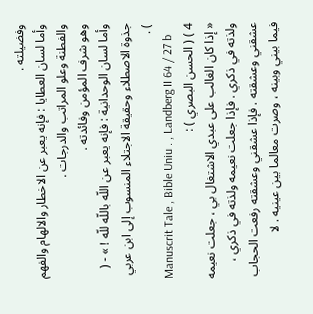وفضيلته .
وأما لسان العطايا : فإنه يعبر عن الاخطار والالهام والفهم والفطنة وعلو المراتب والدرجات .
وهو شرف المؤمن وفائدته .
وأما لسان الوحدانية : فإنه يعبر عن اللّه باللّه للّه ! » - ( جذوة الاصطلاء وحقيقة الاجتلاء المنسوب إلى ابن عربي ) .
Manuscrit Tale , Bible Uniu . , Landberg II 64 / 27 b
4 ) ( الحسن البصري ) :
« إذا كان الغالب على عبدي الاشتغال بي ، جعلت نعيمه ولذته في ذكري . فإذا جعلت نعيمه ولذته في ذكري ، عشقني وعشقته . فإذا عشقني وعشقته رفعت الحجاب فيما بيني وبينه ، وصرت معالما بين عينيه . لا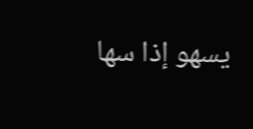يسهو إذا سها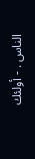الناس . - أولئك